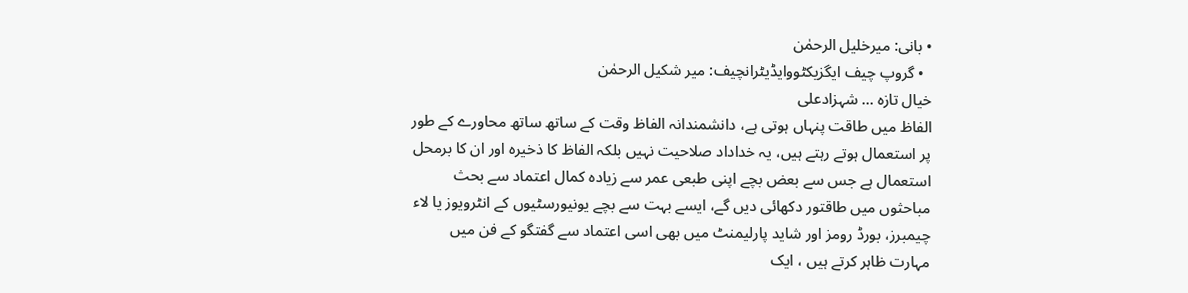• بانی: میرخلیل الرحمٰن
  • گروپ چیف ایگزیکٹووایڈیٹرانچیف: میر شکیل الرحمٰن
خیال تازہ … شہزادعلی
الفاظ میں طاقت پنہاں ہوتی ہے، دانشمندانہ الفاظ وقت کے ساتھ ساتھ محاورے کے طور پر استعمال ہوتے رہتے ہیں، یہ خداداد صلاحیت نہیں بلکہ الفاظ کا ذخیرہ اور ان کا برمحل استعمال ہے جس سے بعض بچے اپنی طبعی عمر سے زیادہ کمال اعتماد سے بحث مباحثوں میں طاقتور دکھائی دیں گے، ایسے بہت سے بچے یونیورسٹیوں کے انٹرویوز یا لاء چیمبرز، بورڈ رومز اور شاید پارلیمنٹ میں بھی اسی اعتماد سے گفتگو کے فن میں مہارت ظاہر کرتے ہیں ، ایک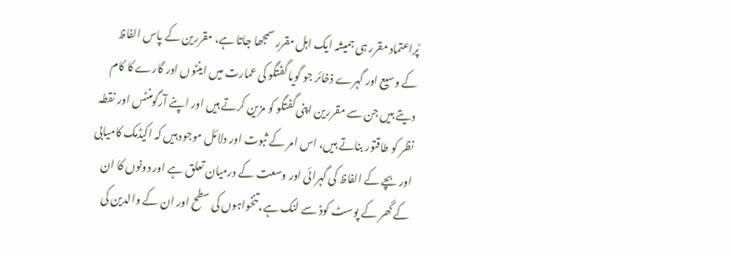پُراعتماد مقرر ہی ہمیشہ ایک اہل مقرر سمجھا جاتا ہے، مقررین کے پاس الفاظ کے وسیع اور گہرے ذخائر جو گویا گفتگو کی عمارت میں اینٹوں اور گارے کا کام دیتے ہیں جن سے مقررین اپنی گفتگو کو مزین کرتے ہیں اور اپنے آرگومنٹس اور نقطہ نظر کو طاقتور بناتے ہیں، اس امر کے ثبوت اور دلائل موجود ہیں کہ اکیڈمک کامیابی اور بچے کے الفاظ کی گہرائی اور وسعت کے درمیان تعلق ہے اور دونوں کا ان کے گھر کے پوسٹ کوڈ سے لنک ہے، تنخواہوں کی سطح اور ان کے والدین کی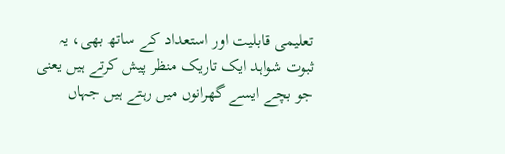تعلیمی قابلیت اور استعداد کے ساتھ بھی، یہ ثبوت شواہد ایک تاریک منظر پیش کرتے ہیں یعنی جو بچے ایسے گھرانوں میں رہتے ہیں جہاں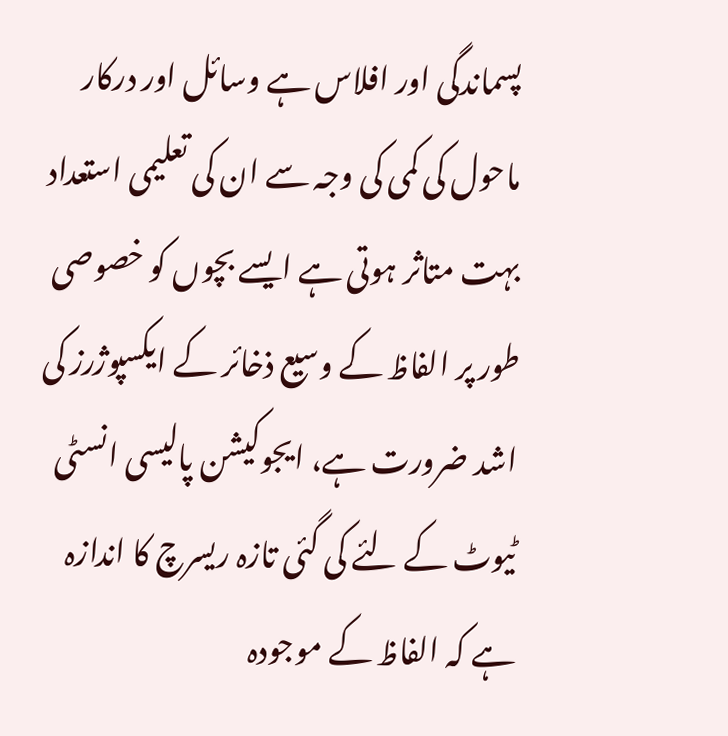پسماندگی اور افلاس ہے وسائل اور درکار ماحول کی کمی کی وجہ سے ان کی تعلیمی استعداد بہت متاثر ہوتی ہے ایسے بچوں کو خصوصی طور پر الفاظ کے وسیع ذخائر کے ایکسپوژرز کی اشد ضرورت ہے، ایجوکیشن پالیسی انسٹی ٹیوٹ کے لئے کی گئی تازہ ریسرچ کا اندازہ ہے کہ الفاظ کے موجودہ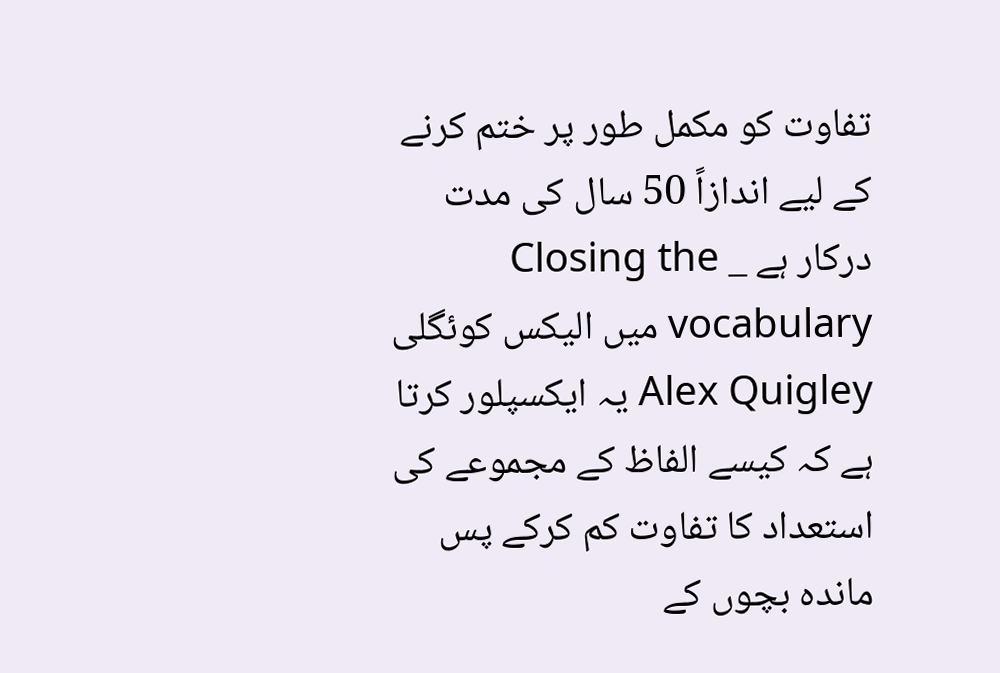تفاوت کو مکمل طور پر ختم کرنے کے لیے اندازاً 50 سال کی مدت درکار ہے _ Closing the vocabulary میں الیکس کوئگلی Alex Quigley یہ ایکسپلور کرتا ہے کہ کیسے الفاظ کے مجموعے کی استعداد کا تفاوت کم کرکے پس ماندہ بچوں کے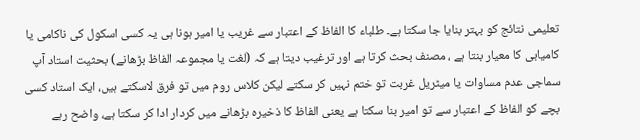تعلیمی نتائج کو بہتر بنایا جا سکتا ہے۔ طلباء کا الفاظ کے اعتبار سے غریب یا امیر ہونا ہی یہ کسی اسکول کی ناکامی یا کامیابی کا معیار بنتا ہے ، مصنف بحث کرتا ہے اور ترغیب دیتا ہے کہ (لغت یا مجموعہ الفاظ بڑھانے) بحثیت استاد آپ سماجی عدم مساوات یا میٹریل غربت تو ختم نہیں کر سکتے لیکن کلاس روم میں تو فرق لاسکتے ہیں، ایک استاد کسی بچے کو الفاظ کے اعتبار سے تو امیر بنا سکتا ہے یعنی الفاظ کا ذخیرہ بڑھانے میں کردار ادا کر سکتا ہے، واضح رہے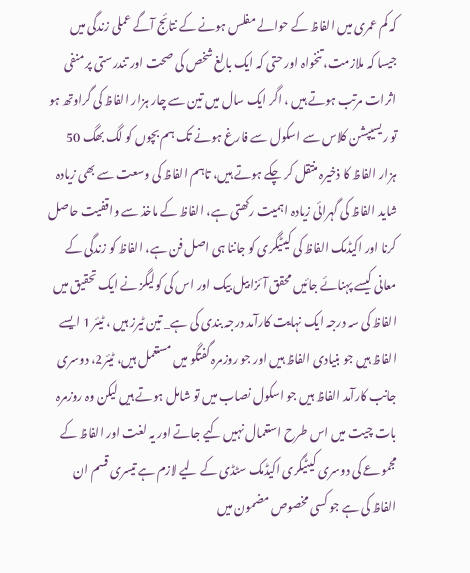کہ کم عمری میں الفاظ کے حوالے مفلس ہونے کے نتائج آگے عملی زندگی میں جیسا کہ ملازمت، تنخواہ اور حتی کہ ایک بالغ شخص کی صحت اور تندرستی پر منفی اثرات مرتب ہوتے ہیں ، اگر ایک سال میں تین سے چار ہزار الفاظ کی گراوتھ ہو تو ریسیپشن کلاس سے اسکول سے فارغ ہونے تک ہم بچوں کو لگ بھگ 50 ہزار الفاظ کا ذخیرہ منتقل کر چکے ہوتے ہیں، تاہم الفاظ کی وسعت سے بھی زیادہ شاید الفاظ کی گہرائی زیادہ اہمیت رکھتی ہے، الفاظ کے ماخذ سے واقفیت حاصل کرنا اور اکیڈمک الفاظ کی کیٹیگری کو جاننا ہی اصل فن ہے، الفاظ کو زندگی کے معانی کیسے پہنائے جائیں محقق آئزابیل بیک اور اس کی کولیگز نے ایک تحقیق میں الفاظ کی سہ درجہ ایک نہایت کارآمد درجہ بندی کی ہے_ تین ٹیرز ہیں ، ٹیئر 1 ایسے الفاظ ہیں جو بنیادی الفاظ ہیں اور جو روزمرہ گفتگو میں مستعمل ہیں، ٹیئر2، دوسری جانب کارآمد الفاظ ہیں جو اسکول نصاب میں تو شامل ہوتے ہیں لیکن وہ روزمرہ بات چیت میں اس طرح استعمال نہیں کیے جاتے اور یہ لغت اور الفاظ کے مجموعے کی دوسری کیٹیگری اکیڈمک سٹڈی کے لیے لازم ہے تیسری قسم ان الفاظ کی ہے جو کسی مخصوص مضمون میں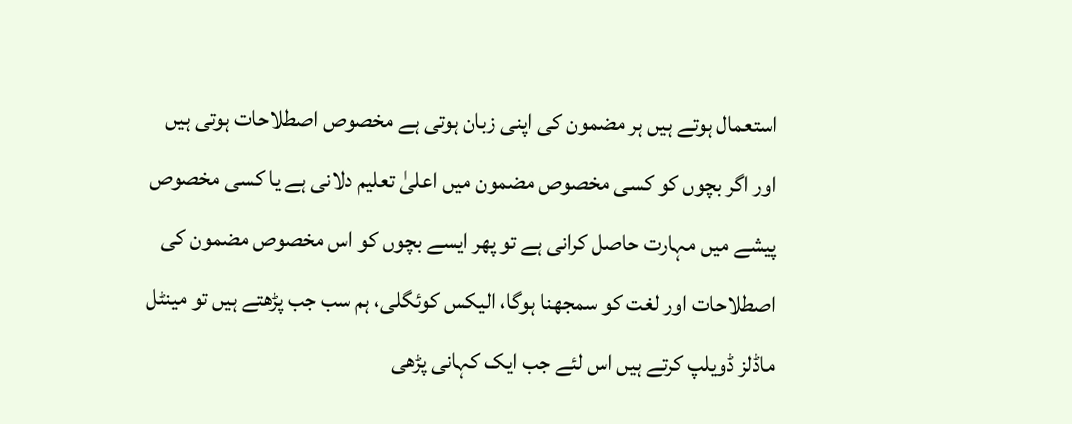استعمال ہوتے ہیں ہر مضمون کی اپنی زبان ہوتی ہے مخصوص اصطلاحات ہوتی ہیں اور اگر بچوں کو کسی مخصوص مضمون میں اعلیٰ تعلیم دلانی ہے یا کسی مخصوص پیشے میں مہارت حاصل کرانی ہے تو پھر ایسے بچوں کو اس مخصوص مضمون کی اصطلاحات اور لغت کو سمجھنا ہوگا، الیکس کوئگلی، ہم سب جب پڑھتے ہیں تو مینٹل ماڈلز ڈویلپ کرتے ہیں اس لئے جب ایک کہانی پڑھی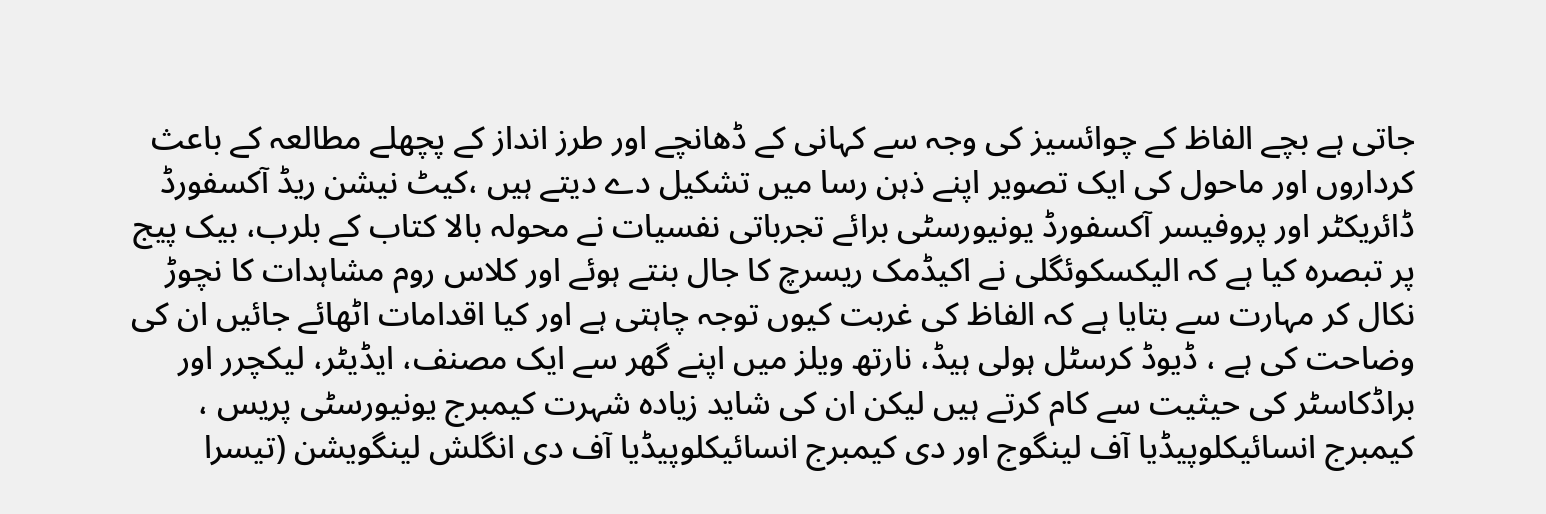جاتی ہے بچے الفاظ کے چوائسیز کی وجہ سے کہانی کے ڈھانچے اور طرز انداز کے پچھلے مطالعہ کے باعث کرداروں اور ماحول کی ایک تصویر اپنے ذہن رسا میں تشکیل دے دیتے ہیں ،کیٹ نیشن ریڈ آکسفورڈ ڈائریکٹر اور پروفیسر آکسفورڈ یونیورسٹی برائے تجرباتی نفسیات نے محولہ بالا کتاب کے بلرب، بیک پیج پر تبصرہ کیا ہے کہ الیکسکوئگلی نے اکیڈمک ریسرچ کا جال بنتے ہوئے اور کلاس روم مشاہدات کا نچوڑ نکال کر مہارت سے بتایا ہے کہ الفاظ کی غربت کیوں توجہ چاہتی ہے اور کیا اقدامات اٹھائے جائیں ان کی وضاحت کی ہے ، ڈیوڈ کرسٹل ہولی ہیڈ، نارتھ ویلز میں اپنے گھر سے ایک مصنف، ایڈیٹر، لیکچرر اور براڈکاسٹر کی حیثیت سے کام کرتے ہیں لیکن ان کی شاید زیادہ شہرت کیمبرج یونیورسٹی پریس ، کیمبرج انسائیکلوپیڈیا آف لینگوج اور دی کیمبرج انسائیکلوپیڈیا آف دی انگلش لینگویشن (تیسرا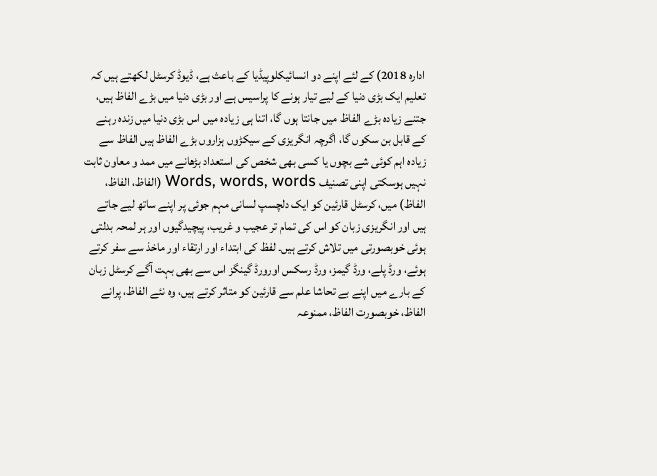ادارہ 2018) کے لئے اپنے دو انسائیکلوپیڈیا کے باعث ہے، ڈیوڈ کرسٹل لکھتے ہیں کہ تعلیم ایک بڑی دنیا کے لیے تیار ہونے کا پراسیس ہے اور بڑی دنیا میں بڑے الفاظ ہیں، جتنے زیادہ بڑے الفاظ میں جانتا ہوں گا، اتنا ہی زیادہ میں اس بڑی دنیا میں زندہ رہنے کے قابل بن سکوں گا، اگرچہ انگریزی کے سیکڑوں ہزاروں بڑے الفاظ ہیں الفاظ سے زیادہ اہم کوئی شے بچوں یا کسی بھی شخص کی استعداد بڑھانے میں ممد و معاون ثابت نہیں ہوسکتی اپنی تصنیف Words, words, words (الفاظ، الفاظ، الفاظ) میں، کرسٹل قارئین کو ایک دلچسپ لسانی مہم جوئی پر اپنے ساتھ لیے جاتے ہیں اور انگریزی زبان کو اس کی تمام تر عجیب و غریب، پیچیدگیوں اور ہر لمحہ بدلتی ہوئی خوبصورتی میں تلاش کرتے ہیں۔ لفظ کی ابتداء اور ارتقاء اور ماخذ سے سفر کرتے ہوئے، ورڈ پلے، ورڈ گیمز، ورڈ رسکس اورورڈ گینگز اس سے بھی بہت آگے کرسٹل زبان کے بارے میں اپنے بے تحاشا علم سے قارئین کو متاثر کرتے ہیں، وہ نئے الفاظ، پرانے الفاظ، خوبصورت الفاظ، ممنوعہ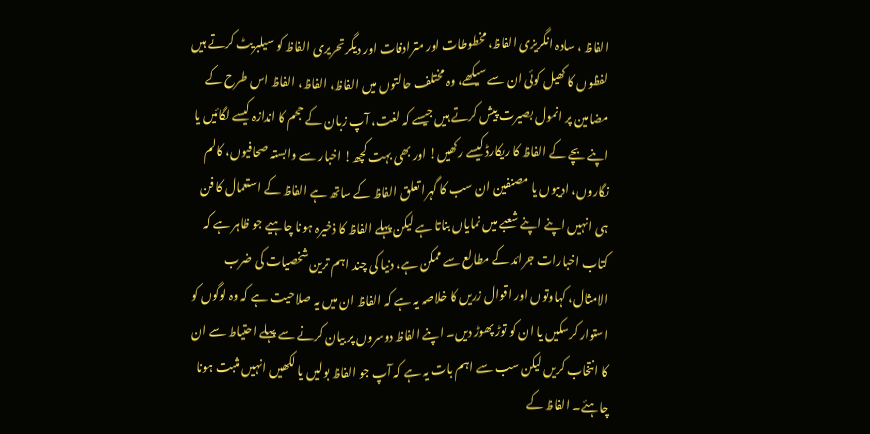الفاظ ، سادہ انگریزی الفاظ، مخطوطات اور مترادفات اور دیگر تحریری الفاظ کو سیلبریٹ کرتے ہیں لفظوں کا کھیل کوئی ان سے سیکھے، وہ مختلف حالتوں میں الفاظ، الفاظ، الفاظ اس طرح کے مضامین پر انمول بصیرت پیش کرتے ہیں جیسے کہ لغت، آپ زبان کے حجم کا اندازہ کیسے لگائیں یا اپنے بچے کے الفاظ کا ریکارڈ کیسے رکھیں! اور بھی بہت کچھ! اخبار سے وابستہ صحافیوں، کالم نگاروں، ادیبوں یا مصنفین ان سب کا گہرا تعلق الفاظ کے ساتھ ہے الفاظ کے استعمال کا فن ہی انہیں اپنے اپنے شعبے میں نمایاں بناتا ہے لیکن پہلے الفاظ کا ذخیرہ ہونا چاہیے جو ظاہر ہے کہ کتاب اخبارات جرائد کے مطالع سے ممکن ہے، دنیا کی چند اہم ترین شخصیات کی ضرب الامثال، کہاوتوں اور اقوال زریں کا خلاصہ یہ ہے کہ الفاظ ان میں یہ صلاحیت ہے کہ وہ لوگوں کو استوار کرسکیں یا ان کو توڑ پھوڑ دیں۔ اپنے الفاظ دوسروں پر بیان کرنے سے پہلے احتیاط سے ان کا انتخاب کریں لیکن سب سے اہم بات یہ ہے کہ آپ جو الفاظ بولیں یا لکھیں انہیں مثبت ہونا چاہئے۔ الفاظ کے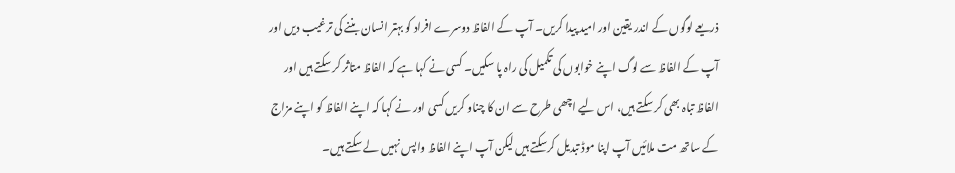ذریعے لوگوں کے اندر یقین اور امید پیدا کریں۔ آپ کے الفاظ دوسرے افراد کو بہتر انسان بننے کی ترغیب دیں اور آپ کے الفاظ سے لوگ اپنے خوابوں کی تکمیل کی راہ پا سکیں۔ کسی نے کہا ہے کہ الفاظ متاثر کر سکتے ہیں اور الفاظ تباہ بھی کر سکتے ہیں، اس لیے اچھی طرح سے ان کا چناو کریں کسی اور نے کہا کہ اپنے الفاظ کو اپنے مزاج کے ساتھ مت ملائیں آپ اپنا موڈ تبدیل کرسکتے ہیں لیکن آپ اپنے الفاظ واپس نہیں لے سکتے ہیں۔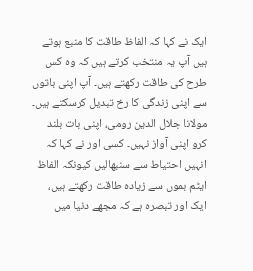ایک نے کہا کہ الفاظ طاقت کا منبع ہوتے ہیں آپ یہ منتخب کرتے ہیں کہ وہ کس طرح کی طاقت رکھتے ہیں۔ آپ اپنی باتوں سے اپنی زندگی کا رخ تبدیل کرسکتے ہیں۔ مولانا جلال الدین رومی، اپنی بات بلند کرو اپنی آواز نہیں۔ کسی اور نے کہا کہ انہیں احتیاط سے سنبھالیں کیونکہ الفاظ ایٹم بموں سے زیادہ طاقت رکھتے ہیں، ایک اور تبصرہ ہے کہ مجھے دنیا میں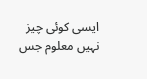ایسی کوئی چیز نہیں معلوم جس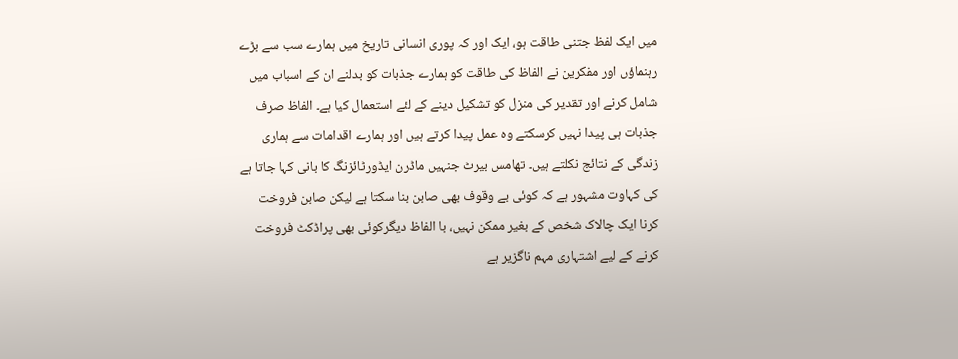میں ایک لفظ جتنی طاقت ہو، ایک اور کہ پوری انسانی تاریخ میں ہمارے سب سے بڑے رہنماؤں اور مفکرین نے الفاظ کی طاقت کو ہمارے جذبات کو بدلنے ان کے اسباب میں شامل کرنے اور تقدیر کی منزل کو تشکیل دینے کے لئے استعمال کیا ہے۔ الفاظ صرف جذبات ہی پیدا نہیں کرسکتے وہ عمل پیدا کرتے ہیں اور ہمارے اقدامات سے ہماری زندگی کے نتائج نکلتے ہیں۔ تھامس بیرٹ جنہیں ماڈرن ایڈورٹائزنگ کا بانی کہا جاتا ہے کی کہاوت مشہور ہے کہ کوئی بے وقوف بھی صابن بنا سکتا ہے لیکن صابن فروخت کرنا ایک چالاک شخص کے بغیر ممکن نہیں، با الفاظ دیگرکوئی بھی پراڈکٹ فروخت کرنے کے لیے اشتہاری مہم ناگزیر ہے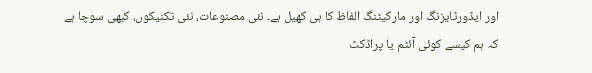اور ایڈورٹایزنگ اور مارکیٹنگ الفاظ کا ہی کھیل ہے۔ نئی مصنوعات، نئی تکنیکوں، کبھی سوچا ہے کہ ہم کیسے کوئی آئٹم یا پراڈکٹ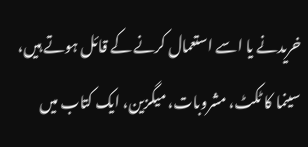خریدنے یا اسے استعمال کرنے کے قائل ہوتے ہیں، سینما کا ٹکٹ، مشروبات، میگزین، ایک کتاب میں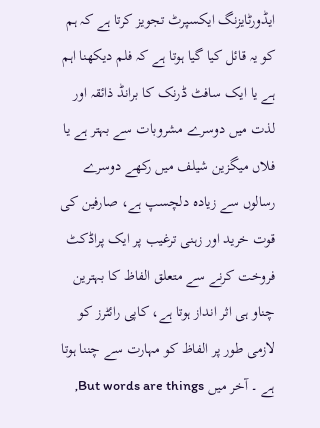ایڈورٹایزنگ ایکسپرٹ تجویز کرتا ہے کہ ہم کو یہ قائل کیا گیا ہوتا ہے کہ فلم دیکھنا اہم ہے یا ایک سافٹ ڈرنک کا برانڈ ذائقہ اور لذت میں دوسرے مشروبات سے بہتر ہے یا فلاں میگزین شیلف میں رکھے دوسرے رسالوں سے زیادہ دلچسپ ہے، صارفین کی قوت خرید اور زہنی ترغیب پر ایک پراڈکٹ فروخت کرنے سے متعلق الفاظ کا بہترین چناو ہی اثر انداز ہوتا ہے، کاپی رائٹرز کو لازمی طور پر الفاظ کو مہارت سے چننا ہوتا ہے ۔ آخر میں But words are things,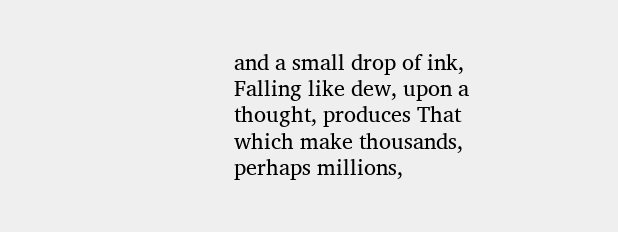and a small drop of ink, Falling like dew, upon a thought, produces That which make thousands, perhaps millions,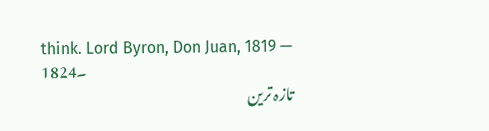think. Lord Byron, Don Juan, 1819 — 1824۔
تازہ ترین